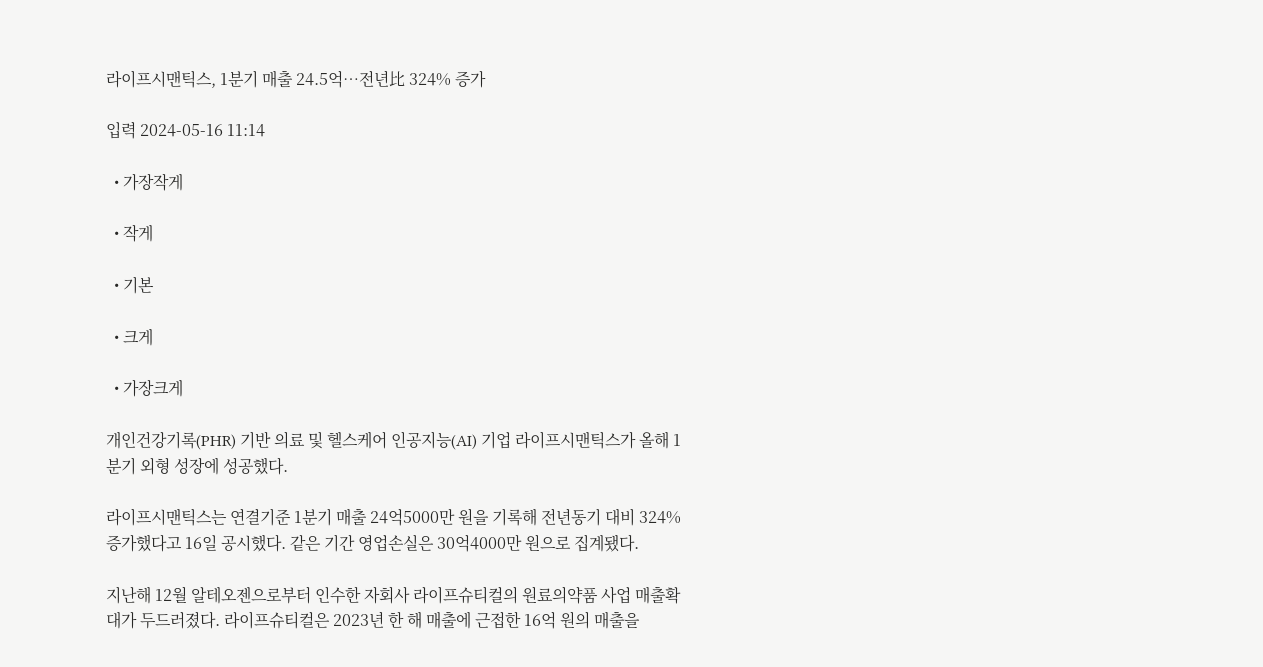라이프시맨틱스, 1분기 매출 24.5억…전년比 324% 증가

입력 2024-05-16 11:14

  • 가장작게

  • 작게

  • 기본

  • 크게

  • 가장크게

개인건강기록(PHR) 기반 의료 및 헬스케어 인공지능(AI) 기업 라이프시맨틱스가 올해 1분기 외형 성장에 성공했다.

라이프시맨틱스는 연결기준 1분기 매출 24억5000만 원을 기록해 전년동기 대비 324% 증가했다고 16일 공시했다. 같은 기간 영업손실은 30억4000만 원으로 집계됐다.

지난해 12월 알테오젠으로부터 인수한 자회사 라이프슈티컬의 원료의약품 사업 매출확대가 두드러졌다. 라이프슈티컬은 2023년 한 해 매출에 근접한 16억 원의 매출을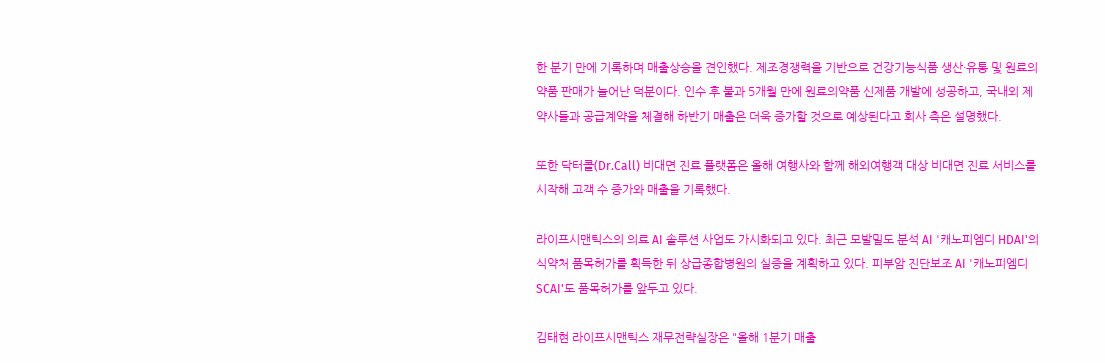한 분기 만에 기록하며 매출상승을 견인했다. 제조경쟁력을 기반으로 건강기능식품 생산·유통 및 원료의약품 판매가 늘어난 덕분이다. 인수 후 불과 5개월 만에 원료의약품 신제품 개발에 성공하고, 국내외 제약사들과 공급계약을 체결해 하반기 매출은 더욱 증가할 것으로 예상된다고 회사 측은 설명했다.

또한 닥터콜(Dr.Call) 비대면 진료 플랫폼은 올해 여행사와 함께 해외여행객 대상 비대면 진료 서비스를 시작해 고객 수 증가와 매출을 기록했다.

라이프시맨틱스의 의료 AI 솔루션 사업도 가시화되고 있다. 최근 모발밀도 분석 AI '캐노피엠디 HDAI'의 식약처 품목허가를 획득한 뒤 상급종합병원의 실증을 계획하고 있다. 피부암 진단보조 AI '캐노피엠디 SCAI'도 품목허가를 앞두고 있다.

김태현 라이프시맨틱스 재무전략실장은 "올해 1분기 매출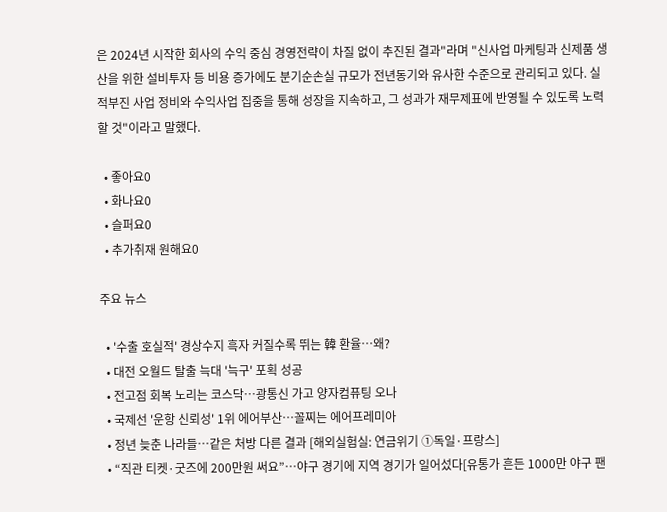은 2024년 시작한 회사의 수익 중심 경영전략이 차질 없이 추진된 결과"라며 "신사업 마케팅과 신제품 생산을 위한 설비투자 등 비용 증가에도 분기순손실 규모가 전년동기와 유사한 수준으로 관리되고 있다. 실적부진 사업 정비와 수익사업 집중을 통해 성장을 지속하고, 그 성과가 재무제표에 반영될 수 있도록 노력할 것"이라고 말했다.

  • 좋아요0
  • 화나요0
  • 슬퍼요0
  • 추가취재 원해요0

주요 뉴스

  • '수출 호실적' 경상수지 흑자 커질수록 뛰는 韓 환율⋯왜?
  • 대전 오월드 탈출 늑대 '늑구' 포획 성공
  • 전고점 회복 노리는 코스닥…광통신 가고 양자컴퓨팅 오나
  • 국제선 '운항 신뢰성' 1위 에어부산⋯꼴찌는 에어프레미아
  • 정년 늦춘 나라들…같은 처방 다른 결과 [해외실험실: 연금위기 ①독일·프랑스]
  • “직관 티켓·굿즈에 200만원 써요”…야구 경기에 지역 경기가 일어섰다[유통가 흔든 1000만 야구 팬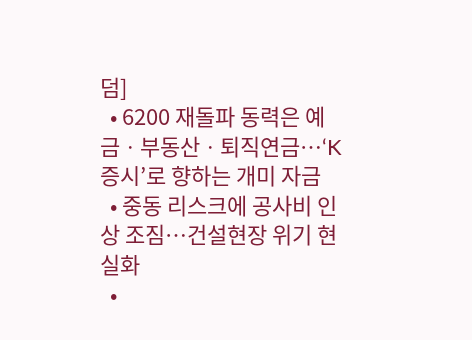덤]
  • 6200 재돌파 동력은 예금ㆍ부동산ㆍ퇴직연금⋯‘K증시’로 향하는 개미 자금
  • 중동 리스크에 공사비 인상 조짐…건설현장 위기 현실화
  •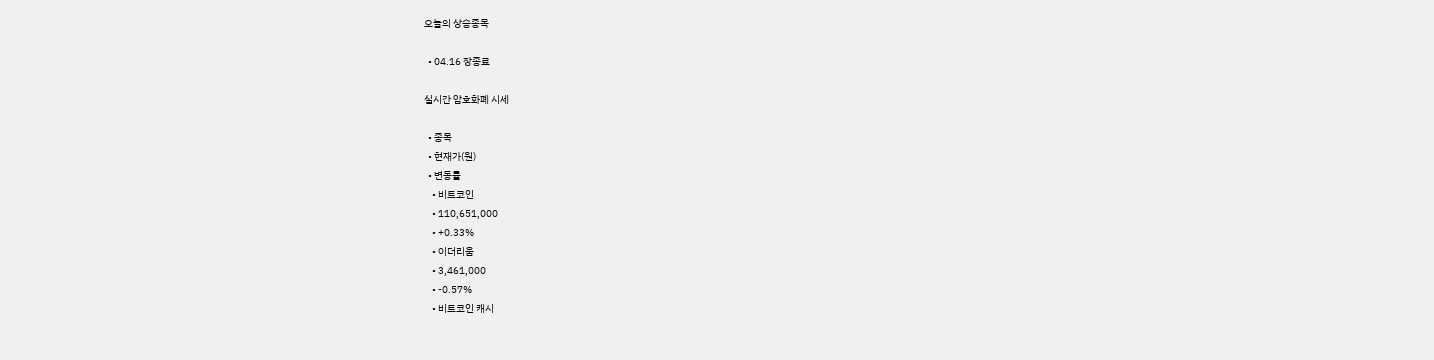오늘의 상승종목

  • 04.16 장종료

실시간 암호화폐 시세

  • 종목
  • 현재가(원)
  • 변동률
    • 비트코인
    • 110,651,000
    • +0.33%
    • 이더리움
    • 3,461,000
    • -0.57%
    • 비트코인 캐시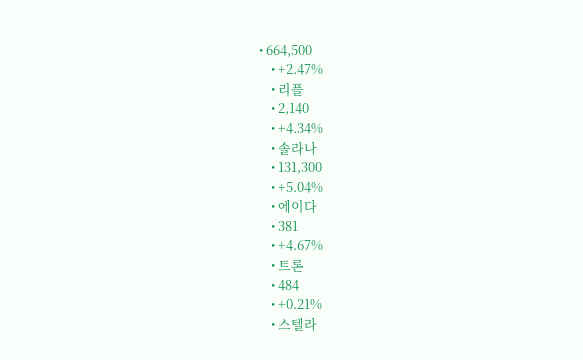• 664,500
    • +2.47%
    • 리플
    • 2,140
    • +4.34%
    • 솔라나
    • 131,300
    • +5.04%
    • 에이다
    • 381
    • +4.67%
    • 트론
    • 484
    • +0.21%
    • 스텔라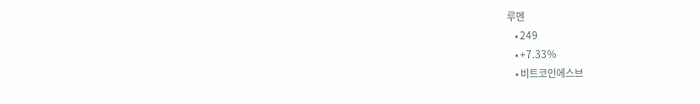루멘
    • 249
    • +7.33%
    • 비트코인에스브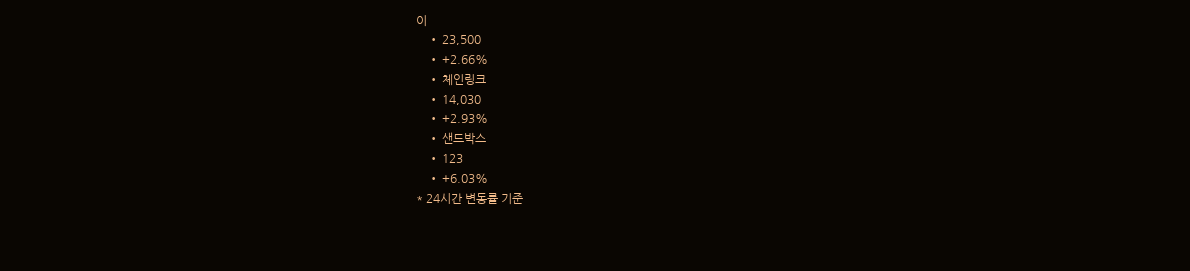이
    • 23,500
    • +2.66%
    • 체인링크
    • 14,030
    • +2.93%
    • 샌드박스
    • 123
    • +6.03%
* 24시간 변동률 기준